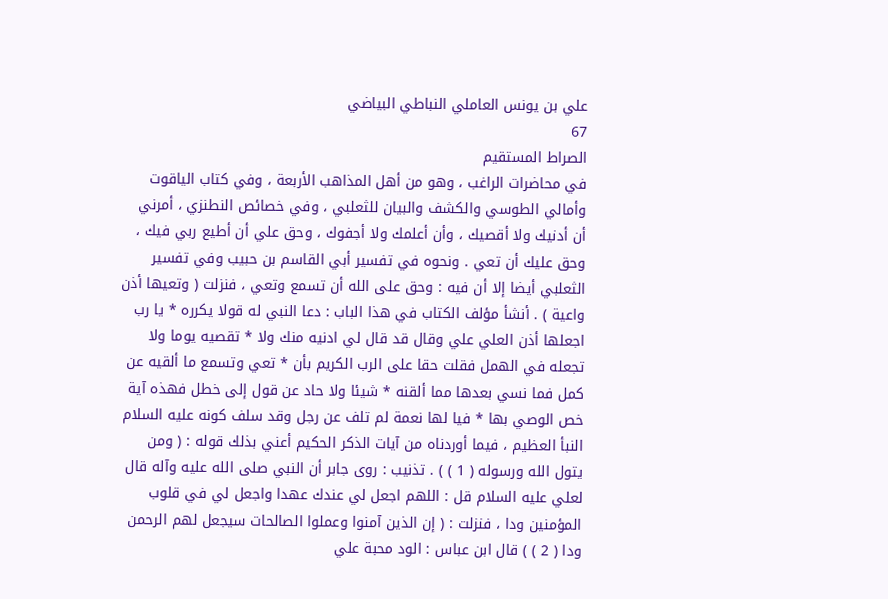علي بن يونس العاملي النباطي البياضي
67
الصراط المستقيم
في محاضرات الراغب ، وهو من أهل المذاهب الأربعة ، وفي كتاب الياقوت وأمالي الطوسي والكشف والبيان للثعلبي ، وفي خصائص النطنزي ، أمرني أن أدنيك ولا أقصيك ، وأن أعلمك ولا أجفوك ، وحق علي أن أطيع ربي فيك ، وحق عليك أن تعي . ونحوه في تفسير أبي القاسم بن حبيب وفي تفسير الثعلبي أيضا إلا أن فيه : وحق على الله أن تسمع وتعي ، فنزلت ( وتعيها أذن واعية ) . أنشأ مؤلف الكتاب في هذا الباب : دعا النبي له قولا يكرره * يا رب اجعلها أذن العلي علي وقال قد قال لي ادنيه منك ولا * تقصيه يوما ولا تجعله في الهمل فقلت حقا على الرب الكريم بأن * تعي وتسمع ما ألقيه عن كمل فما نسي بعدها مما ألقنه * شيئا ولا حاد عن قول إلى خطل فهذه آية خص الوصي بها * فيا لها نعمة لم تلف عن رجل وقد سلف كونه عليه السلام النبأ العظيم ، فيما أوردناه من آيات الذكر الحكيم أعني بذلك قوله : ( ومن يتول الله ورسوله ( 1 ) ) . تذنيب : روى جابر أن النبي صلى الله عليه وآله قال لعلي عليه السلام قل : اللهم اجعل لي عندك عهدا واجعل لي في قلوب المؤمنين ودا ، فنزلت : ( إن الذين آمنوا وعملوا الصالحات سيجعل لهم الرحمن ودا ( 2 ) ) قال ابن عباس : الود محبة علي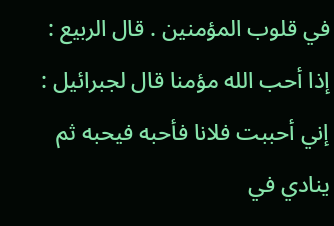في قلوب المؤمنين . قال الربيع : إذا أحب الله مؤمنا قال لجبرائيل : إني أحببت فلانا فأحبه فيحبه ثم ينادي في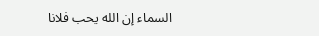السماء إن الله يحب فلانا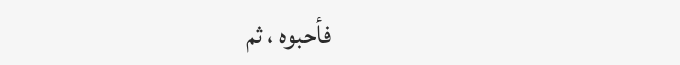فأحبوه ، ثم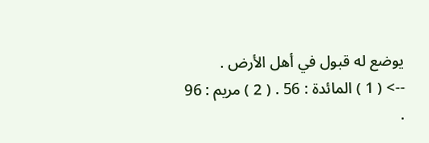يوضع له قبول في أهل الأرض .
--> ( 1 ) المائدة : 56 . ( 2 ) مريم : 96 .